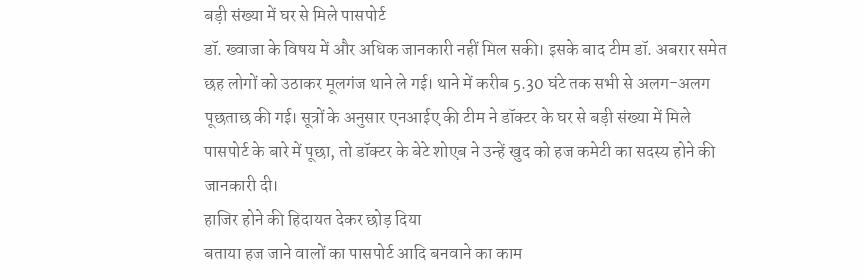बड़ी संख्या में घर से मिले पासपोर्ट
डॉ. ख्वाजा के विषय में और अधिक जानकारी नहीं मिल सकी। इसके बाद टीम डॉ. अबरार समेत छह लोगों को उठाकर मूलगंज थाने ले गई। थाने में करीब 5.30 घंटे तक सभी से अलग-अलग पूछताछ की गई। सूत्रों के अनुसार एनआईए की टीम ने डॉक्टर के घर से बड़ी संख्या में मिले पासपोर्ट के बारे में पूछा, तो डॉक्टर के बेटे शोएब ने उन्हें खुद को हज कमेटी का सदस्य होने की जानकारी दी।
हाजिर होने की हिदायत देकर छोड़ दिया
बताया हज जाने वालों का पासपोर्ट आदि बनवाने का काम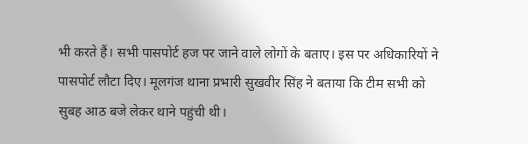भी करते हैं। सभी पासपोर्ट हज पर जाने वाले लोगों के बताए। इस पर अधिकारियों ने पासपोर्ट लौटा दिए। मूलगंज थाना प्रभारी सुखवीर सिंह ने बताया कि टीम सभी को सुबह आठ बजे लेकर थाने पहुंची थी।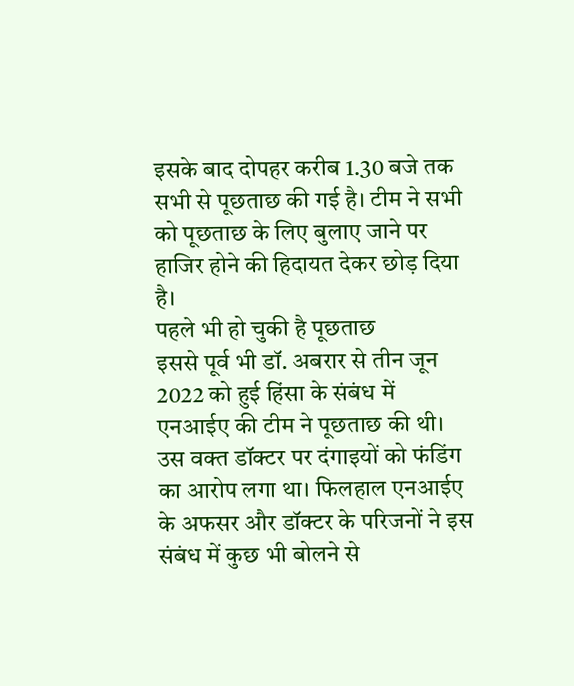इसके बाद दोपहर करीब 1.30 बजे तक सभी से पूछताछ की गई है। टीम ने सभी को पूछताछ के लिए बुलाए जाने पर हाजिर होने की हिदायत देकर छोड़ दिया है।
पहले भी हो चुकी है पूछताछ
इससे पूर्व भी डॉ. अबरार से तीन जून 2022 को हुई हिंसा के संबंध में एनआईए की टीम ने पूछताछ की थी। उस वक्त डॉक्टर पर दंगाइयों को फंडिंग का आरोप लगा था। फिलहाल एनआईए के अफसर और डॉक्टर के परिजनों ने इस संबंध में कुछ भी बोलने से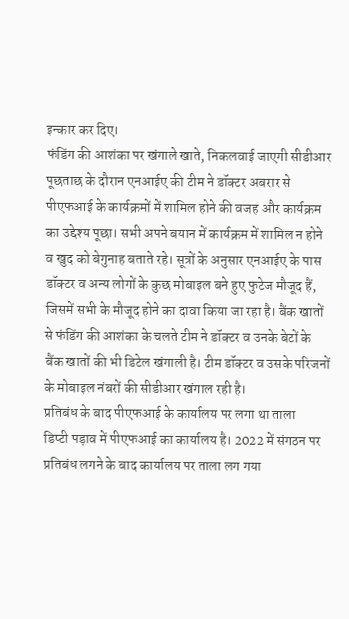इन्कार कर दिए।
फंडिंग की आशंका पर खंगाले खाते, निकलवाई जाएगी सीडीआर
पूछताछ के दौरान एनआईए की टीम ने डॉक्टर अबरार से पीएफआई के कार्यक्रमों में शामिल होने की वजह और कार्यक्रम का उद्देश्य पूछा। सभी अपने बयान में कार्यक्रम में शामिल न होने व खुद को बेगुनाह बताते रहे। सूत्रों के अनुसार एनआईए के पास डॉक्टर व अन्य लोगों के कुछ मोबाइल बने हुए फुटेज मौजूद हैं, जिसमें सभी के मौजूद होने का दावा किया जा रहा है। बैंक खातों से फंडिंग की आशंका के चलते टीम ने डॉक्टर व उनके बेटों के बैंक खातों की भी डिटेल खंगाली है। टीम डॉक्टर व उसके परिजनों के मोबाइल नंबरों की सीडीआर खंगाल रही है।
प्रतिबंध के बाद पीएफआई के कार्यालय पर लगा था ताला
डिप्टी पड़ाव में पीएफआई का कार्यालय है। 2022 में संगठन पर प्रतिबंध लगने के बाद कार्यालय पर ताला लग गया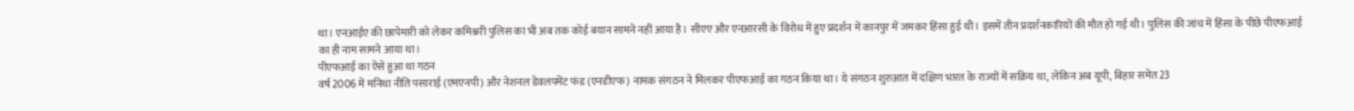था। एनआईए की छापेमारी को लेकर कमिश्नरी पुलिस का भी अब तक कोई बयान सामने नहीं आया है। सीएए और एनआरसी के विरोध में हुए प्रदर्शन में कानपुर में जमकर हिंसा हुई थी। इसमें तीन प्रदर्शनकारियों की मौत हो गई थी। पुलिस की जांच में हिंसा के पीछे पीएफआई का ही नाम सामने आया था।
पीएफआई का ऐसे हुआ था गठन
वर्ष 2006 में मनिथा नीति पसाराई (एमएनपी) और नेशनल डेवलपमेंट फंड (एनडीएफ) नामक संगठन ने मिलकर पीएफआई का गठन किया था। ये संगठन शुरुआत में दक्षिण भारत के राज्यों में सक्रिय था, लेकिन अब यूपी, बिहार समेत 23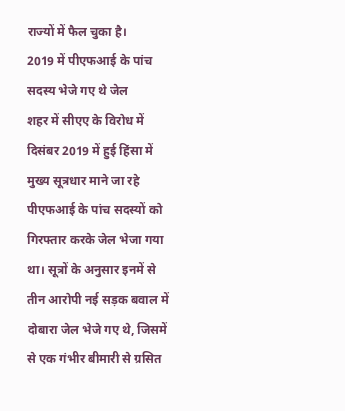राज्यों में फैल चुका है।
2019 में पीएफआई के पांच सदस्य भेजे गए थे जेल
शहर में सीएए के विरोध में दिसंबर 2019 में हुई हिंसा में मुख्य सूत्रधार माने जा रहे पीएफआई के पांच सदस्यों को गिरफ्तार करके जेल भेजा गया था। सूत्रों के अनुसार इनमें से तीन आरोपी नई सड़क बवाल में दोबारा जेल भेजे गए थे, जिसमें से एक गंभीर बीमारी से ग्रसित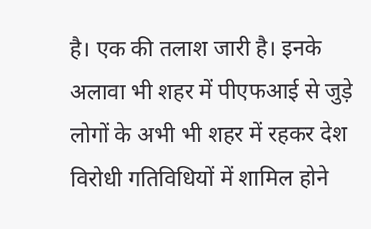है। एक की तलाश जारी है। इनके अलावा भी शहर में पीएफआई से जुड़े लोगों के अभी भी शहर में रहकर देश विरोधी गतिविधियों में शामिल होने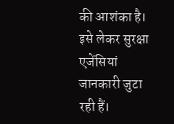की आशंका है। इसे लेकर सुरक्षा एजेंसियां जानकारी जुटा रही हैं।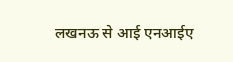लखनऊ से आई एनआईए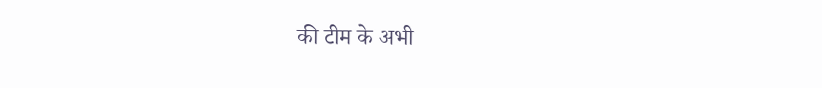की टीम के अभी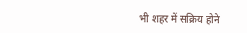भी शहर में सक्रिय होने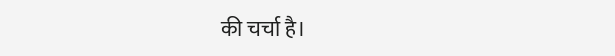की चर्चा है।